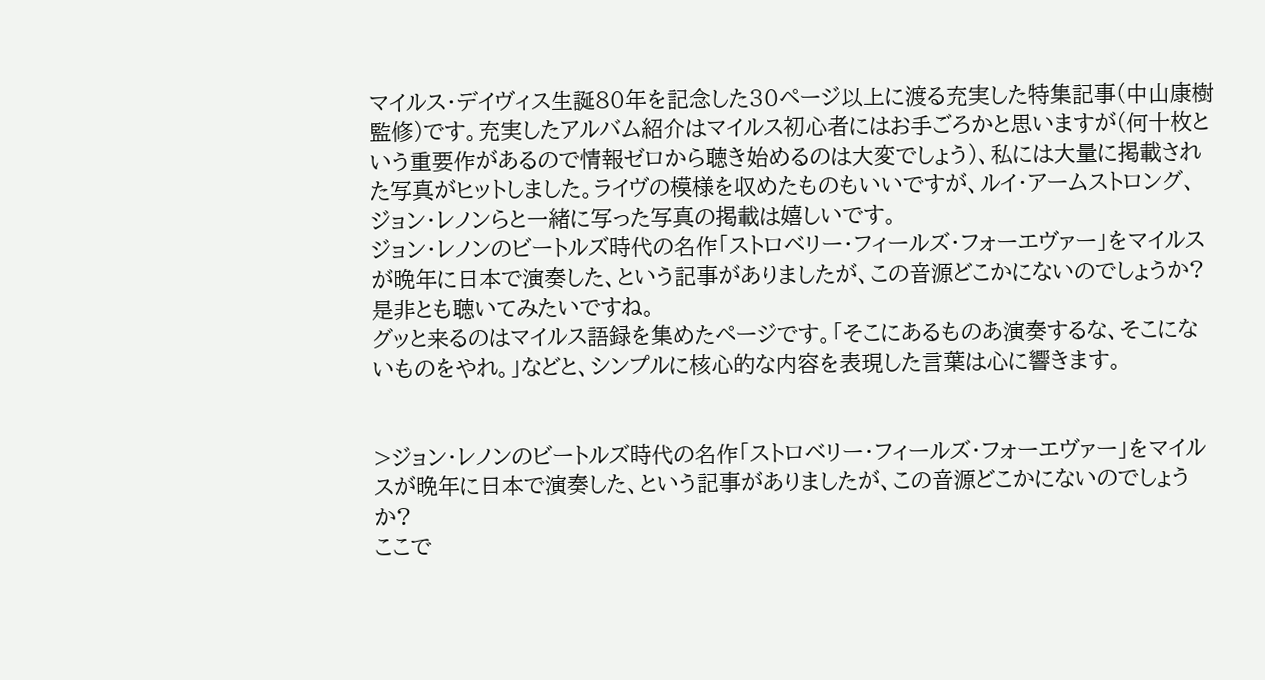マイルス・デイヴィス生誕80年を記念した30ページ以上に渡る充実した特集記事(中山康樹監修)です。充実したアルバム紹介はマイルス初心者にはお手ごろかと思いますが(何十枚という重要作があるので情報ゼロから聴き始めるのは大変でしょう)、私には大量に掲載された写真がヒットしました。ライヴの模様を収めたものもいいですが、ルイ・アームストロング、ジョン・レノンらと一緒に写った写真の掲載は嬉しいです。
ジョン・レノンのビートルズ時代の名作「ストロベリー・フィールズ・フォーエヴァー」をマイルスが晩年に日本で演奏した、という記事がありましたが、この音源どこかにないのでしょうか?是非とも聴いてみたいですね。
グッと来るのはマイルス語録を集めたページです。「そこにあるものあ演奏するな、そこにないものをやれ。」などと、シンプルに核心的な内容を表現した言葉は心に響きます。


>ジョン・レノンのビートルズ時代の名作「ストロベリー・フィールズ・フォーエヴァー」をマイルスが晩年に日本で演奏した、という記事がありましたが、この音源どこかにないのでしょうか?
ここで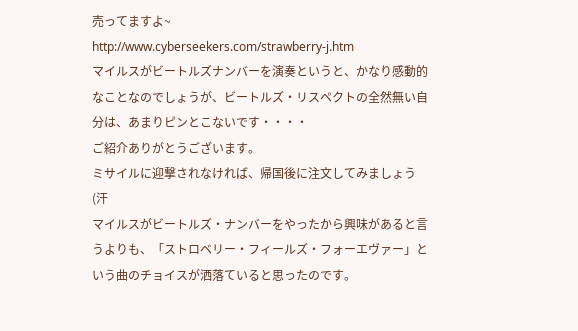売ってますよ~
http://www.cyberseekers.com/strawberry-j.htm
マイルスがビートルズナンバーを演奏というと、かなり感動的なことなのでしょうが、ビートルズ・リスペクトの全然無い自分は、あまりピンとこないです・・・・
ご紹介ありがとうございます。
ミサイルに迎撃されなければ、帰国後に注文してみましょう(汗
マイルスがビートルズ・ナンバーをやったから興味があると言うよりも、「ストロベリー・フィールズ・フォーエヴァー」という曲のチョイスが洒落ていると思ったのです。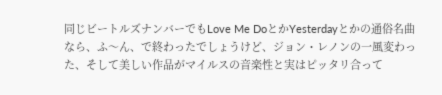同じビートルズナンバーでもLove Me DoとかYesterdayとかの通俗名曲なら、ふ〜ん、で終わったでしょうけど、ジョン・レノンの一風変わった、そして美しい作品がマイルスの音楽性と実はピッタリ合って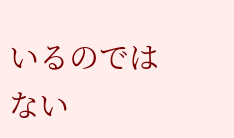いるのではない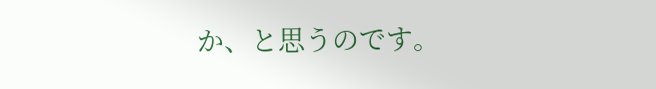か、と思うのです。